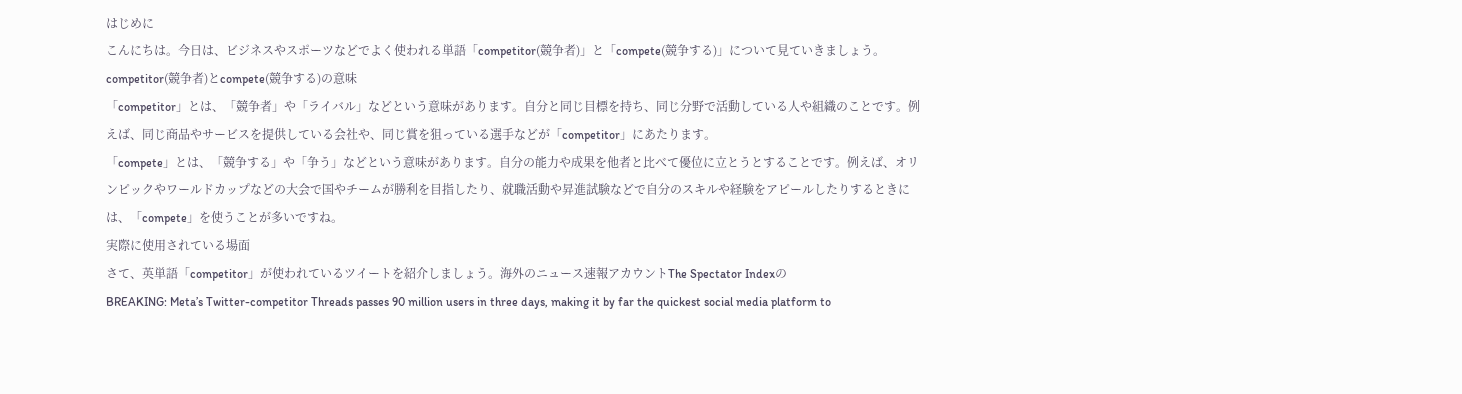はじめに
こんにちは。今日は、ビジネスやスポーツなどでよく使われる単語「competitor(競争者)」と「compete(競争する)」について見ていきましょう。
competitor(競争者)とcompete(競争する)の意味
「competitor」とは、「競争者」や「ライバル」などという意味があります。自分と同じ目標を持ち、同じ分野で活動している人や組織のことです。例えば、同じ商品やサービスを提供している会社や、同じ賞を狙っている選手などが「competitor」にあたります。
「compete」とは、「競争する」や「争う」などという意味があります。自分の能力や成果を他者と比べて優位に立とうとすることです。例えば、オリンピックやワールドカップなどの大会で国やチームが勝利を目指したり、就職活動や昇進試験などで自分のスキルや経験をアピールしたりするときには、「compete」を使うことが多いですね。
実際に使用されている場面
さて、英単語「competitor」が使われているツイートを紹介しましょう。海外のニュース速報アカウントThe Spectator Indexの
BREAKING: Meta’s Twitter-competitor Threads passes 90 million users in three days, making it by far the quickest social media platform to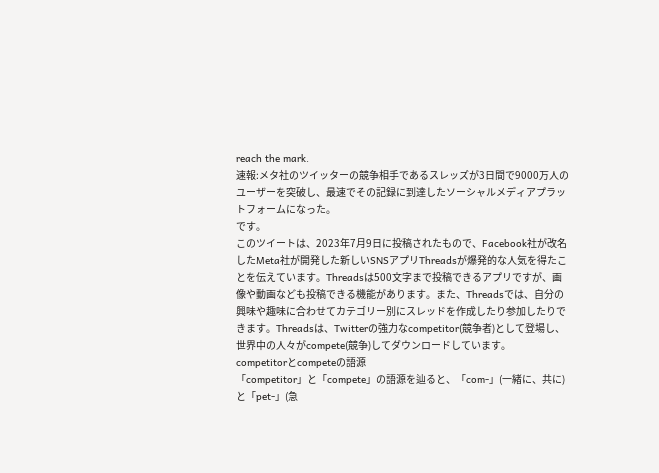reach the mark.
速報:メタ社のツイッターの競争相手であるスレッズが3日間で9000万人のユーザーを突破し、最速でその記録に到達したソーシャルメディアプラットフォームになった。
です。
このツイートは、2023年7月9日に投稿されたもので、Facebook社が改名したMeta社が開発した新しいSNSアプリThreadsが爆発的な人気を得たことを伝えています。Threadsは500文字まで投稿できるアプリですが、画像や動画なども投稿できる機能があります。また、Threadsでは、自分の興味や趣味に合わせてカテゴリー別にスレッドを作成したり参加したりできます。Threadsは、Twitterの強力なcompetitor(競争者)として登場し、世界中の人々がcompete(競争)してダウンロードしています。
competitorとcompeteの語源
「competitor」と「compete」の語源を辿ると、「com-」(一緒に、共に)と「pet-」(急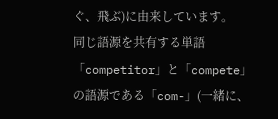ぐ、飛ぶ)に由来しています。
同じ語源を共有する単語
「competitor」と「compete」の語源である「com-」(一緒に、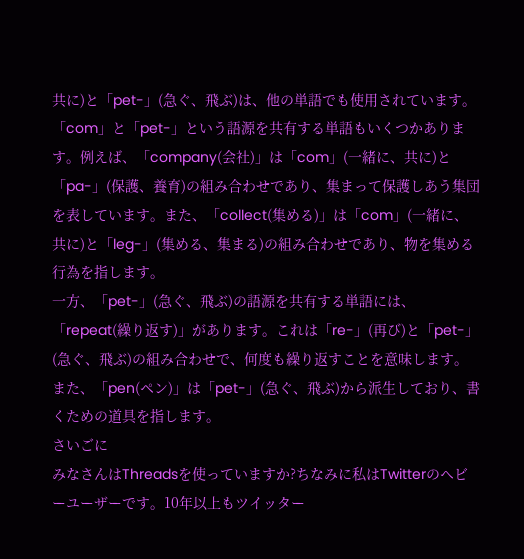共に)と「pet-」(急ぐ、飛ぶ)は、他の単語でも使用されています。
「com」と「pet-」という語源を共有する単語もいくつかあります。例えば、「company(会社)」は「com」(一緒に、共に)と「pa-」(保護、養育)の組み合わせであり、集まって保護しあう集団を表しています。また、「collect(集める)」は「com」(一緒に、共に)と「leg-」(集める、集まる)の組み合わせであり、物を集める行為を指します。
一方、「pet-」(急ぐ、飛ぶ)の語源を共有する単語には、「repeat(繰り返す)」があります。これは「re-」(再び)と「pet-」(急ぐ、飛ぶ)の組み合わせで、何度も繰り返すことを意味します。また、「pen(ペン)」は「pet-」(急ぐ、飛ぶ)から派生しており、書くための道具を指します。
さいごに
みなさんはThreadsを使っていますか?ちなみに私はTwitterのヘビーユーザーです。10年以上もツイッター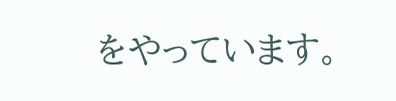をやっています。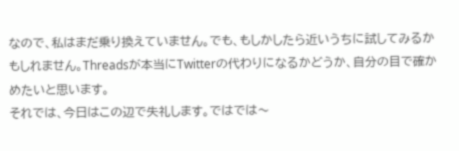なので、私はまだ乗り換えていません。でも、もしかしたら近いうちに試してみるかもしれません。Threadsが本当にTwitterの代わりになるかどうか、自分の目で確かめたいと思います。
それでは、今日はこの辺で失礼します。ではでは〜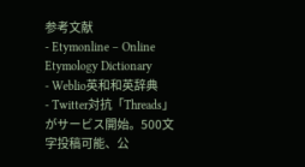参考文献
- Etymonline – Online Etymology Dictionary
- Weblio英和和英辞典
- Twitter対抗「Threads」がサービス開始。500文字投稿可能、公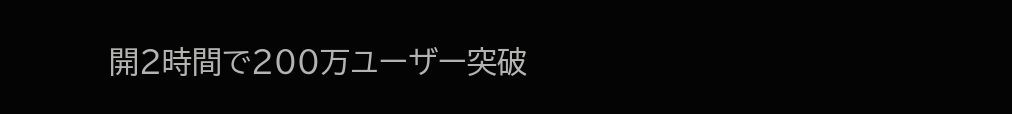開2時間で200万ユーザー突破